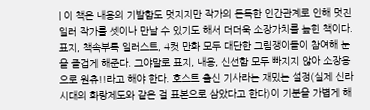| 이 책은 내용의 기발함도 멋지지만 작가의 돈독한 인간관계로 인해 멋진 일러 작가를 셋이나 만날 수 있기도 해서 더더욱 소장가치를 높힌 책이다. 표지, 책속부록 일러스트, 4컷 만화 모두 대단한 그림쟁이들이 참여해 눈을 즐겁게 해준다. 그야말로 표지, 내용, 신선함 모두 빠지지 않아 소장용으로 원츄!!라고 해야 한다. 호스트 출신 기사라는 재밌는 설정(실제 신라시대의 화랑제도와 같은 걸 표본으로 삼았다고 한다)이 기분을 가볍게 해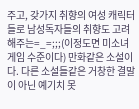주고, 갖가지 취향의 여성 캐릭터들로 남성독자들의 취향도 고려해주는=_=;;;(이정도면 미소녀게임 수준이다) 만화같은 소설이다. 다른 소설들같은 거창한 결말이 아닌 예기치 못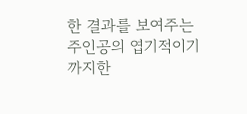한 결과를 보여주는 주인공의 엽기적이기까지한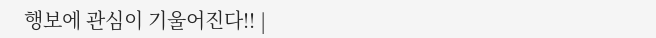행보에 관심이 기울어진다!! |